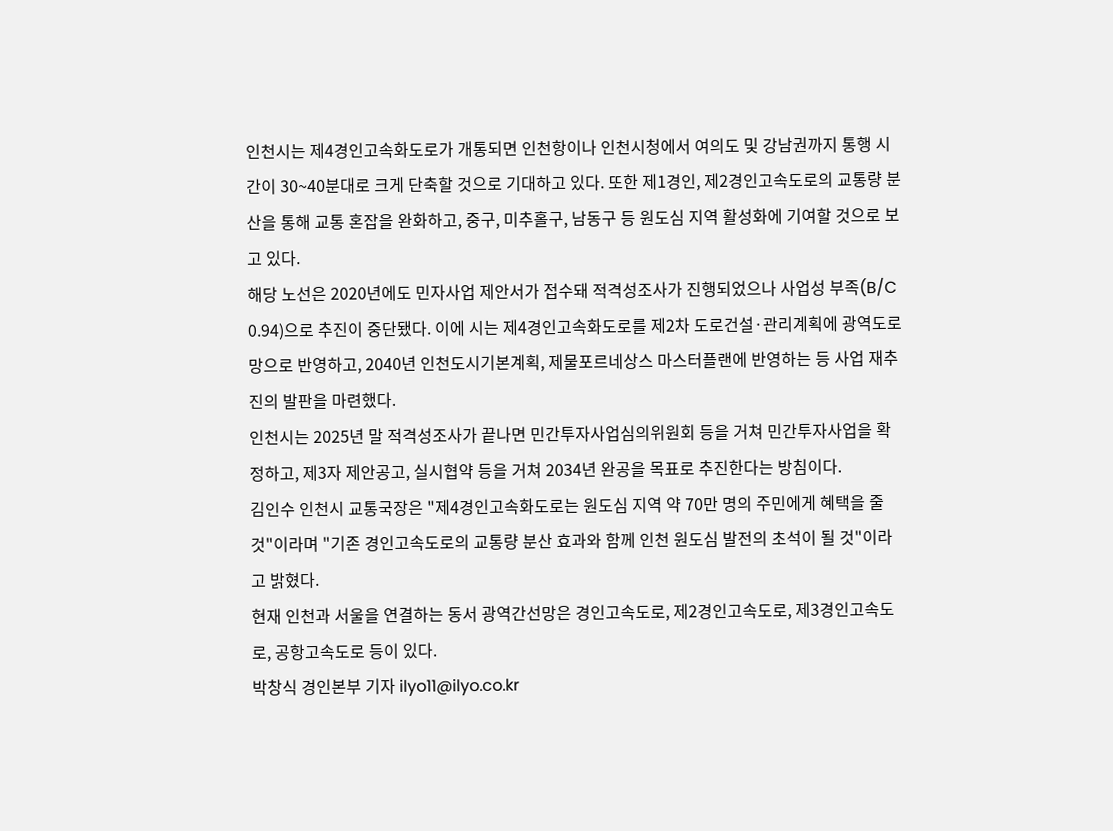인천시는 제4경인고속화도로가 개통되면 인천항이나 인천시청에서 여의도 및 강남권까지 통행 시간이 30~40분대로 크게 단축할 것으로 기대하고 있다. 또한 제1경인, 제2경인고속도로의 교통량 분산을 통해 교통 혼잡을 완화하고, 중구, 미추홀구, 남동구 등 원도심 지역 활성화에 기여할 것으로 보고 있다.
해당 노선은 2020년에도 민자사업 제안서가 접수돼 적격성조사가 진행되었으나 사업성 부족(B/C 0.94)으로 추진이 중단됐다. 이에 시는 제4경인고속화도로를 제2차 도로건설·관리계획에 광역도로망으로 반영하고, 2040년 인천도시기본계획, 제물포르네상스 마스터플랜에 반영하는 등 사업 재추진의 발판을 마련했다.
인천시는 2025년 말 적격성조사가 끝나면 민간투자사업심의위원회 등을 거쳐 민간투자사업을 확정하고, 제3자 제안공고, 실시협약 등을 거쳐 2034년 완공을 목표로 추진한다는 방침이다.
김인수 인천시 교통국장은 "제4경인고속화도로는 원도심 지역 약 70만 명의 주민에게 혜택을 줄 것"이라며 "기존 경인고속도로의 교통량 분산 효과와 함께 인천 원도심 발전의 초석이 될 것"이라고 밝혔다.
현재 인천과 서울을 연결하는 동서 광역간선망은 경인고속도로, 제2경인고속도로, 제3경인고속도로, 공항고속도로 등이 있다.
박창식 경인본부 기자 ilyo11@ilyo.co.kr